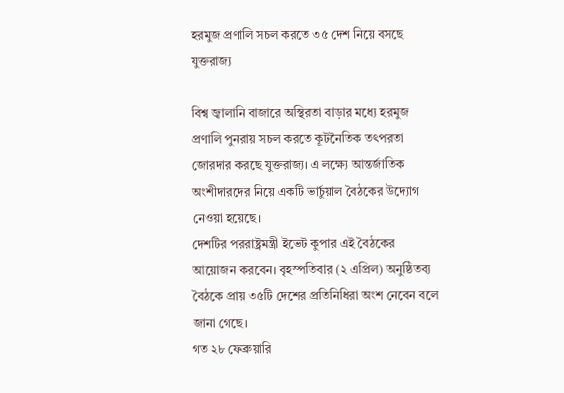হরমুজ প্রণালি সচল করতে ৩৫ দেশ নিয়ে বসছে যুক্তরাজ্য

বিশ্ব জ্বালানি বাজারে অস্থিরতা বাড়ার মধ্যে হরমুজ প্রণালি পুনরায় সচল করতে কূটনৈতিক তৎপরতা জোরদার করছে যুক্তরাজ্য। এ লক্ষ্যে আন্তর্জাতিক অংশীদারদের নিয়ে একটি ভার্চুয়াল বৈঠকের উদ্যোগ নেওয়া হয়েছে।
দেশটির পররাষ্ট্রমন্ত্রী ইভেট কুপার এই বৈঠকের আয়োজন করবেন। বৃহস্পতিবার (২ এপ্রিল) অনুষ্ঠিতব্য বৈঠকে প্রায় ৩৫টি দেশের প্রতিনিধিরা অংশ নেবেন বলে জানা গেছে।
গত ২৮ ফেব্রুয়ারি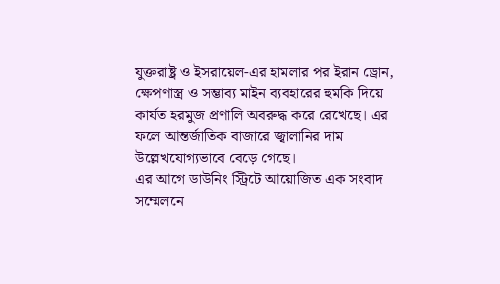যুক্তরাষ্ট্র ও ইসরায়েল-এর হামলার পর ইরান ড্রোন, ক্ষেপণাস্ত্র ও সম্ভাব্য মাইন ব্যবহারের হুমকি দিয়ে কার্যত হরমুজ প্রণালি অবরুদ্ধ করে রেখেছে। এর ফলে আন্তর্জাতিক বাজারে জ্বালানির দাম উল্লেখযোগ্যভাবে বেড়ে গেছে।
এর আগে ডাউনিং স্ট্রিটে আয়োজিত এক সংবাদ সম্মেলনে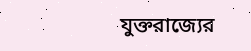যুক্তরাজ্যের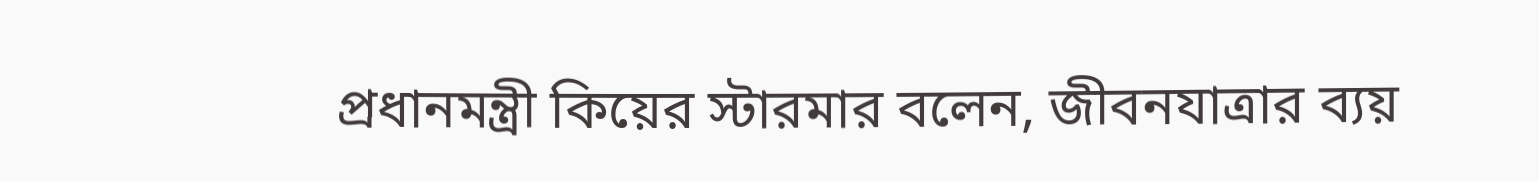প্রধানমন্ত্রী কিয়ের স্টারমার বলেন, জীবনযাত্রার ব্যয়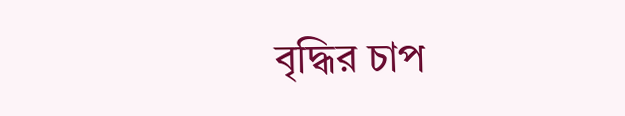বৃদ্ধির চাপ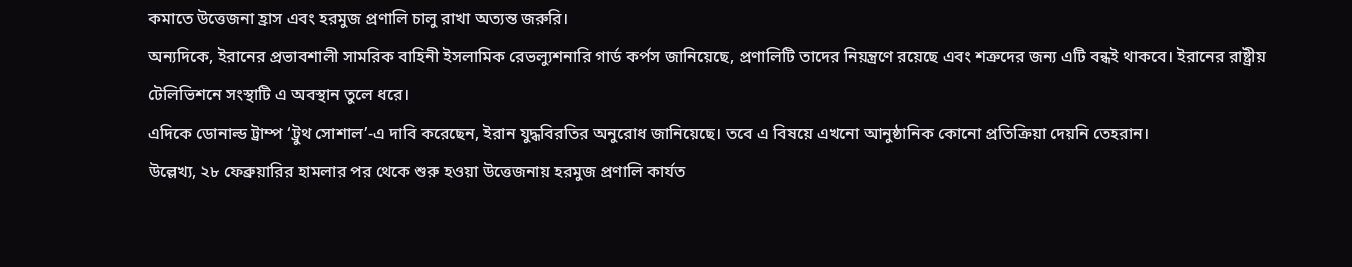কমাতে উত্তেজনা হ্রাস এবং হরমুজ প্রণালি চালু রাখা অত্যন্ত জরুরি।
অন্যদিকে, ইরানের প্রভাবশালী সামরিক বাহিনী ইসলামিক রেভল্যুশনারি গার্ড কর্পস জানিয়েছে, প্রণালিটি তাদের নিয়ন্ত্রণে রয়েছে এবং শত্রুদের জন্য এটি বন্ধই থাকবে। ইরানের রাষ্ট্রীয় টেলিভিশনে সংস্থাটি এ অবস্থান তুলে ধরে।
এদিকে ডোনাল্ড ট্রাম্প ‘ট্রুথ সোশাল’-এ দাবি করেছেন, ইরান যুদ্ধবিরতির অনুরোধ জানিয়েছে। তবে এ বিষয়ে এখনো আনুষ্ঠানিক কোনো প্রতিক্রিয়া দেয়নি তেহরান।
উল্লেখ্য, ২৮ ফেব্রুয়ারির হামলার পর থেকে শুরু হওয়া উত্তেজনায় হরমুজ প্রণালি কার্যত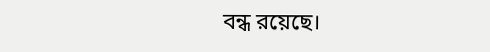বন্ধ রয়েছে।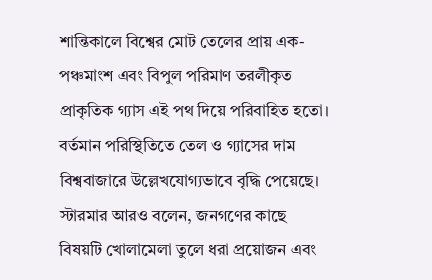শান্তিকালে বিশ্বের মোট তেলের প্রায় এক-পঞ্চমাংশ এবং বিপুল পরিমাণ তরলীকৃত প্রাকৃতিক গ্যাস এই পথ দিয়ে পরিবাহিত হতো। বর্তমান পরিস্থিতিতে তেল ও গ্যাসের দাম বিশ্ববাজারে উল্লেখযোগ্যভাবে বৃদ্ধি পেয়েছে।
স্টারমার আরও বলেন, জনগণের কাছে বিষয়টি খোলামেলা তুলে ধরা প্রয়োজন এবং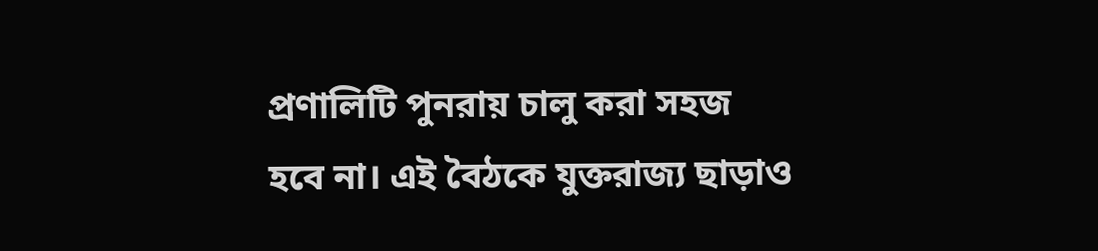প্রণালিটি পুনরায় চালু করা সহজ হবে না। এই বৈঠকে যুক্তরাজ্য ছাড়াও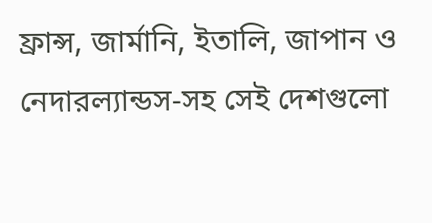ফ্রান্স, জার্মানি, ইতালি, জাপান ও নেদারল্যান্ডস-সহ সেই দেশগুলো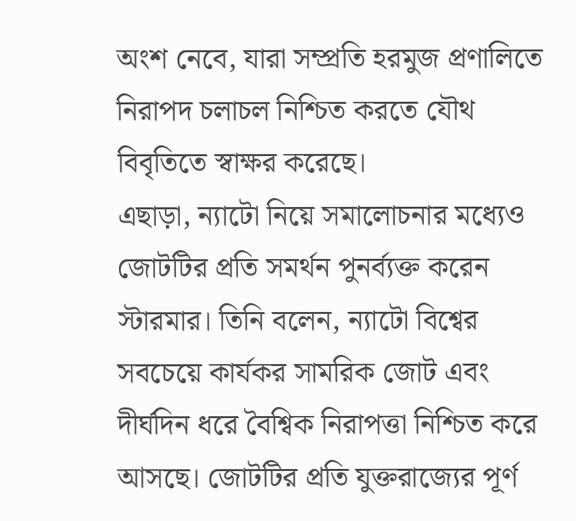অংশ নেবে, যারা সম্প্রতি হরমুজ প্রণালিতে নিরাপদ চলাচল নিশ্চিত করতে যৌথ বিবৃতিতে স্বাক্ষর করেছে।
এছাড়া, ন্যাটো নিয়ে সমালোচনার মধ্যেও জোটটির প্রতি সমর্থন পুনর্ব্যক্ত করেন স্টারমার। তিনি বলেন, ন্যাটো বিশ্বের সবচেয়ে কার্যকর সামরিক জোট এবং দীর্ঘদিন ধরে বৈশ্বিক নিরাপত্তা নিশ্চিত করে আসছে। জোটটির প্রতি যুক্তরাজ্যের পূর্ণ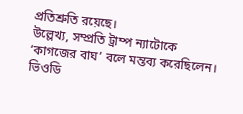প্রতিশ্রুতি রয়েছে।
উল্লেখ্য, সম্প্রতি ট্রাম্প ন্যাটোকে ‘কাগজের বাঘ’ বলে মন্তব্য করেছিলেন।
ভিওডি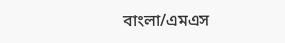বাংলা/এমএস